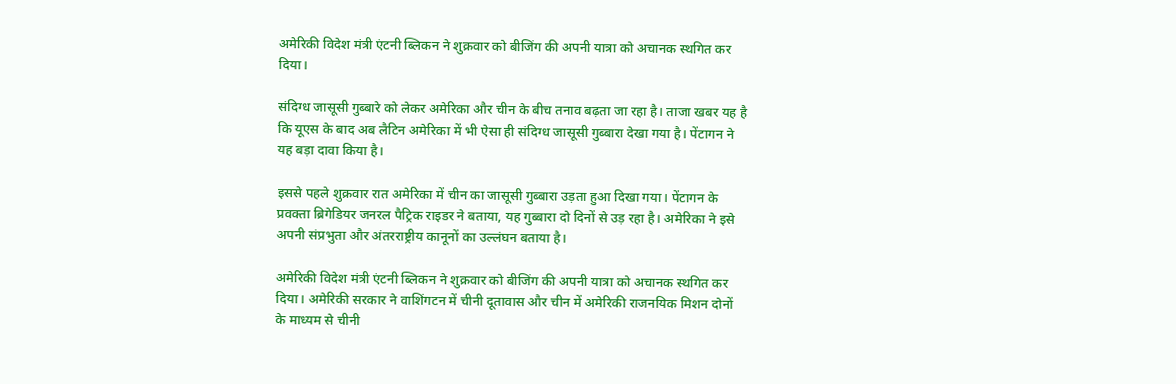अमेरिकी विदेश मंत्री एंटनी ब्लिकन ने शुक्रवार को बीजिंग की अपनी यात्रा को अचानक स्थगित कर दिया।

संदिग्ध जासूसी गुब्बारे को लेकर अमेरिका और चीन के बीच तनाव बढ़ता जा रहा है। ताजा खबर यह है कि यूएस के बाद अब लैटिन अमेरिका में भी ऐसा ही संदिग्ध जासूसी गुब्बारा देखा गया है। पेंटागन ने यह बड़ा दावा किया है।

इससे पहले शुक्रवार रात अमेरिका में चीन का जासूसी गुब्बारा उड़ता हुआ दिखा गया। पेंटागन के प्रवक्ता ब्रिगेडियर जनरल पैट्रिक राइडर ने बताया, यह गुब्बारा दो दिनों से उड़ रहा है। अमेरिका ने इसे अपनी संप्रभुता और अंतरराष्ट्रीय कानूनों का उल्लंघन बताया है।

अमेरिकी विदेश मंत्री एंटनी ब्लिकन ने शुक्रवार को बीजिंग की अपनी यात्रा को अचानक स्थगित कर दिया। अमेरिकी सरकार ने वाशिंगटन में चीनी दूतावास और चीन में अमेरिकी राजनयिक मिशन दोनों के माध्यम से चीनी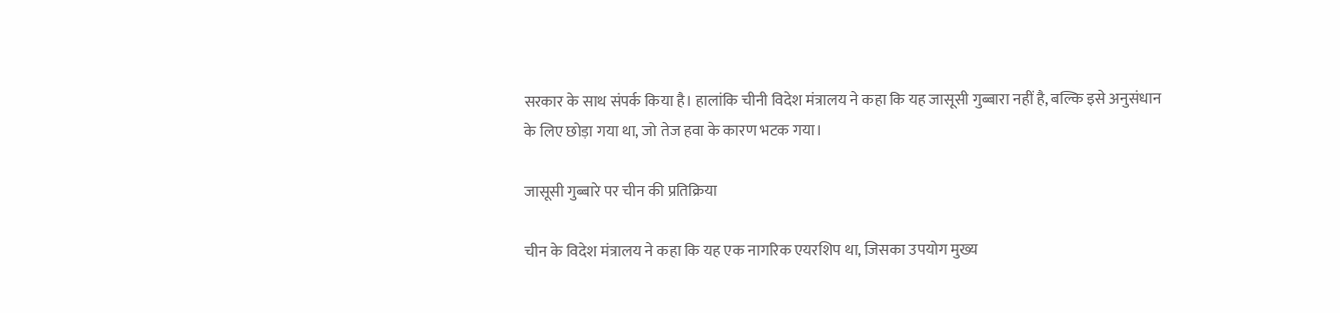सरकार के साथ संपर्क किया है। हालांकि चीनी विदेश मंत्रालय ने कहा कि यह जासूसी गुब्बारा नहीं है, बल्कि इसे अनुसंधान के लिए छोड़ा गया था, जो तेज हवा के कारण भटक गया।

जासूसी गुब्बारे पर चीन की प्रतिक्रिया

चीन के विदेश मंत्रालय ने कहा कि यह एक नागरिक एयरशिप था, जिसका उपयोग मुख्य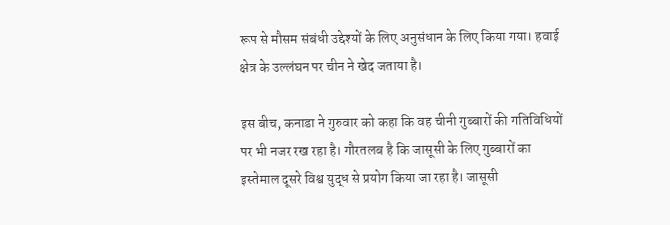रूप से मौसम संबंधी उद्देश्यों के लिए अनुसंधान के लिए किया गया। हवाई क्षेत्र के उल्लंघन पर चीन ने खेद जताया है।

इस बीच, कनाडा ने गुरुवार को कहा कि वह चीनी गुब्बारों की गतिविधियों पर भी नजर रख रहा है। गौरतलब है कि जासूसी के लिए गुब्बारों का इस्तेमाल दूसरे विश्व युद्ध से प्रयोग किया जा रहा है। जासूसी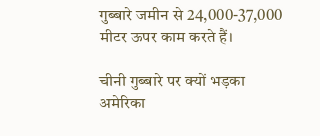गुब्बारे जमीन से 24,000-37,000 मीटर ऊपर काम करते हैं।

चीनी गुब्बारे पर क्यों भड़का अमेरिका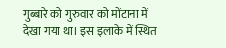गुब्बारे को गुरुवार को मोंटाना में देखा गया था। इस इलाके में स्थित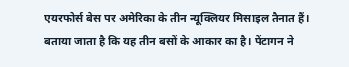एयरफोर्स बेस पर अमेरिका के तीन न्यूक्लियर मिसाइल तैनात हैं। बताया जाता है कि यह तीन बसों के आकार का है। पेंटागन ने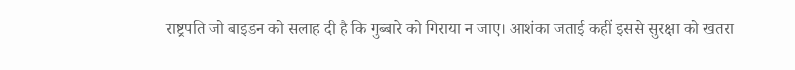राष्ट्रपति जो बाइडन को सलाह दी है कि गुब्बारे को गिराया न जाए। आशंका जताई कहीं इससे सुरक्षा को खतरा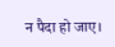न पैदा हो जाए।